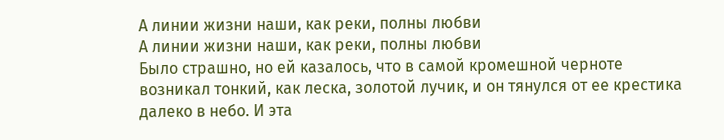А линии жизни наши, как реки, полны любви
А линии жизни наши, как реки, полны любви
Было страшно, но ей казалось, что в самой кромешной черноте возникал тонкий, как леска, золотой лучик, и он тянулся от ее крестика далеко в небо. И эта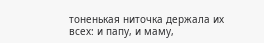тоненькая ниточка держала их всех: и папу, и маму,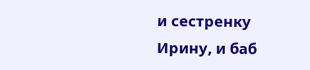и сестренку Ирину, и баб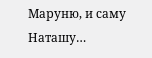Маруню, и саму Наташу…